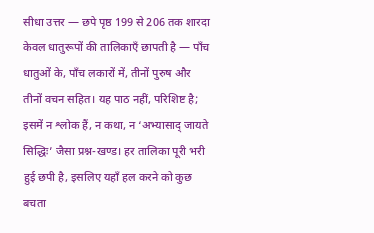सीधा उत्तर — छपे पृष्ठ 199 से 206 तक शारदा केवल धातुरूपों की तालिकाएँ छापती है — पाँच धातुओं के, पाँच लकारों में, तीनों पुरुष और तीनों वचन सहित। यह पाठ नहीं, परिशिष्ट है; इसमें न श्लोक हैं, न कथा, न ‘अभ्यासाद् जायते सिद्धिः’ जैसा प्रश्न-खण्ड। हर तालिका पूरी भरी हुई छपी है, इसलिए यहाँ हल करने को कुछ बचता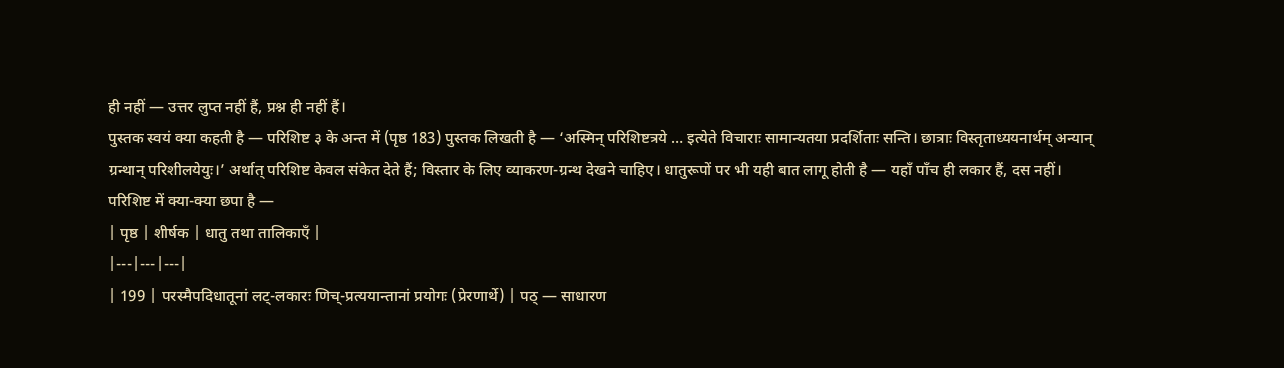ही नहीं — उत्तर लुप्त नहीं हैं, प्रश्न ही नहीं हैं।
पुस्तक स्वयं क्या कहती है — परिशिष्ट ३ के अन्त में (पृष्ठ 183) पुस्तक लिखती है — ‘अस्मिन् परिशिष्टत्रये … इत्येते विचाराः सामान्यतया प्रदर्शिताः सन्ति। छात्राः विस्तृताध्ययनार्थम् अन्यान् ग्रन्थान् परिशीलयेयुः।’ अर्थात् परिशिष्ट केवल संकेत देते हैं; विस्तार के लिए व्याकरण-ग्रन्थ देखने चाहिए। धातुरूपों पर भी यही बात लागू होती है — यहाँ पाँच ही लकार हैं, दस नहीं।
परिशिष्ट में क्या-क्या छपा है —
| पृष्ठ | शीर्षक | धातु तथा तालिकाएँ |
|---|---|---|
| 199 | परस्मैपदिधातूनां लट्-लकारः णिच्-प्रत्ययान्तानां प्रयोगः (प्रेरणार्थे) | पठ् — साधारण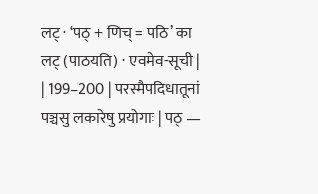लट् · ‘पठ् + णिच् = पठि’ का लट् (पाठयति) · एवमेव-सूची |
| 199–200 | परस्मैपदिधातूनां पञ्चसु लकारेषु प्रयोगाः | पठ् —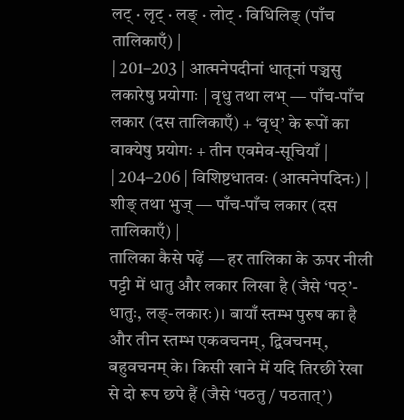लट् · लृट् · लङ् · लोट् · विधिलिङ् (पाँच तालिकाएँ) |
| 201–203 | आत्मनेपदीनां धातूनां पञ्चसु लकारेषु प्रयोगाः | वृधु तथा लभ् — पाँच-पाँच लकार (दस तालिकाएँ) + ‘वृध्’ के रूपों का वाक्येषु प्रयोगः + तीन एवमेव-सूचियाँ |
| 204–206 | विशिष्टधातवः (आत्मनेपदिनः) | शीङ् तथा भुज् — पाँच-पाँच लकार (दस तालिकाएँ) |
तालिका कैसे पढ़ें — हर तालिका के ऊपर नीली पट्टी में धातु और लकार लिखा है (जैसे ‘पठ्’- धातुः, लङ्-लकारः)। बायाँ स्तम्भ पुरुष का है और तीन स्तम्भ एकवचनम्, द्विवचनम्, बहुवचनम् के। किसी खाने में यदि तिरछी रेखा से दो रूप छपे हैं (जैसे ‘पठतु / पठतात्’)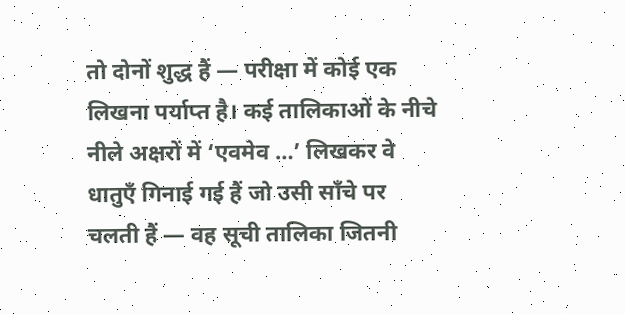तो दोनों शुद्ध हैं — परीक्षा में कोई एक लिखना पर्याप्त है। कई तालिकाओं के नीचे नीले अक्षरों में ‘एवमेव …’ लिखकर वे धातुएँ गिनाई गई हैं जो उसी साँचे पर चलती हैं — वह सूची तालिका जितनी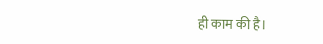ही काम की है।